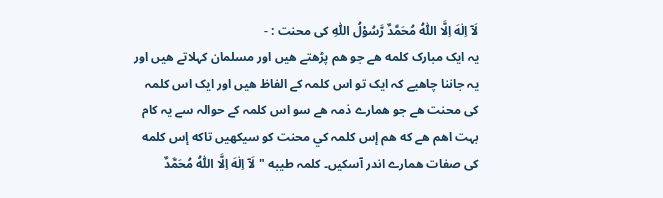لَآ اِلٰهَ اِلَّا اللّٰهُ مُحَمَّدٌ رَّسُوْلُ اللّٰهِ کی محنت : -
یہ ایک مبارک كلمه ھے جو ھم پڑھتے ھیں اور مسلمان کہلاتے ھیں اور یہ جاننا چاھیے کہ ایک تو اس کلمہ کے الفاظ ھیں اور ایک اس کلمہ کی محنت ھے جو ھمارے ذمہ ھے سو اس کلمہ كے حوالہ سے یہ كام بہت اھم هے كه هم إس کلمہ كي محنت كو سيكهيں تاكه إس كلمه كی صفات همارے اندر آسكيں۔ کلمہ طيبه "لَآ اِلٰهَ اِلَّا اللّٰهُ مُحَمَّدٌ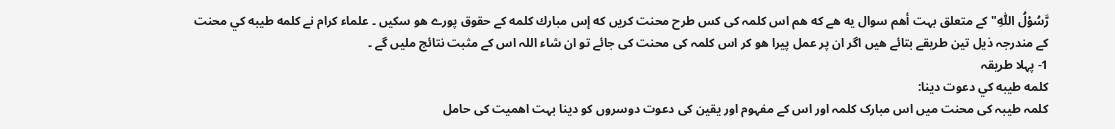رَّسُوْلُ اللّٰهِ" کے متعلق بہت أهم سوال يه هے كه هم اس کلمہ کی كس طرح محنت كريں كه إس مبارك كلمه كے حقوق پورے ھو سکیں ۔ علماء کرام نے كلمه طيبه كي محنت کے مندرجہ ذیل تین طريقے بتائے ھیں اگر ان پر عمل پیرا ھو کر اس کلمہ کی محنت کی جائے تو ان شاء اللہ اس کے مثبت نتائج ملیں گے ۔
1- پہلا طریقہ
كلمه طيبه كي دعوت دينا:
کلمہ طیبہ کی محنت میں اس مبارک کلمہ اور اس کے مفہوم اور یقین کی دعوت دوسروں کو دینا بہت اھمیت کی حامل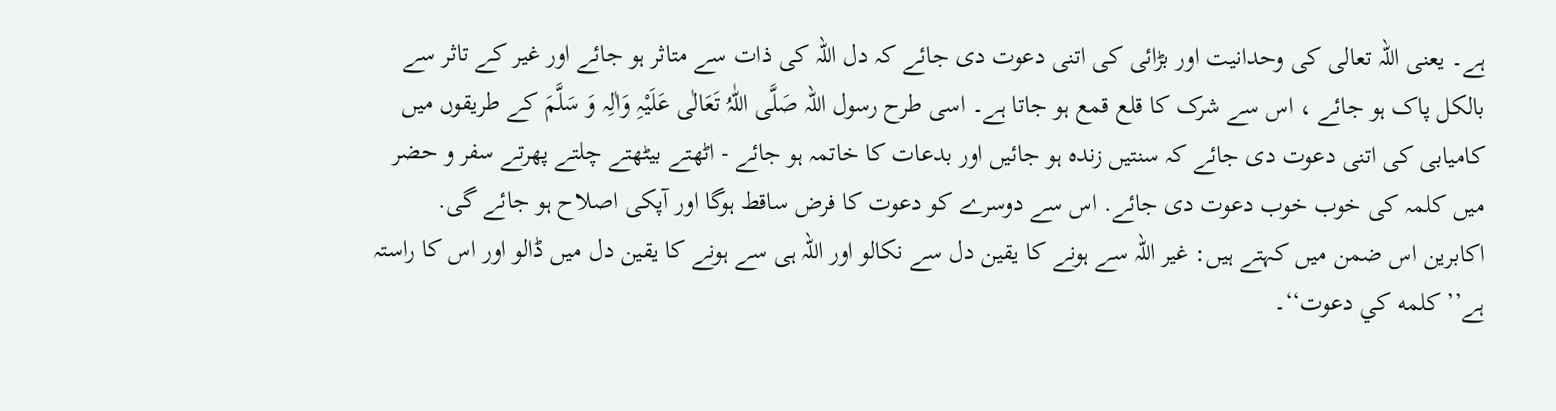ہے۔ یعنی اللہ تعالی کی وحدانیت اور بڑائی کی اتنی دعوت دی جائے کہ دل اللہ کی ذات سے متاثر ہو جائے اور غیر کے تاثر سے بالكل پاک ہو جائے ، اس سے شرک کا قلع قمع ہو جاتا ہے۔ اسی طرح رسول اللہ صَلَّی اللّٰہُ تَعَالٰی عَلَیْہِ وَاٰلِہ وَ سَلَّمَ کے طریقوں میں کامیابی کی اتنی دعوت دی جائے کہ سنتیں زندہ ہو جائیں اور بدعات کا خاتمہ ہو جائے - اٹھتے بیٹھتے چلتے پھرتے سفر و حضر میں کلمہ کی خوب خوب دعوت دی جائے. اس سے دوسرے کو دعوت کا فرض ساقط ہوگا اور آپکی اصلاح ہو جائے گی. اکابرين اس ضمن میں کہتے ہیں: غیر اللہ سے ہونے کا یقین دل سے نکالو اور اللہ ہی سے ہونے کا یقین دل میں ڈالو اور اس کا راستہ ہے’’ كلمه كي دعوت‘‘۔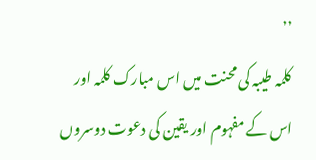’’
کلمہ طیبہ کی محنت میں اس مبارک کلمہ اور اس کے مفہوم اور یقین کی دعوت دوسروں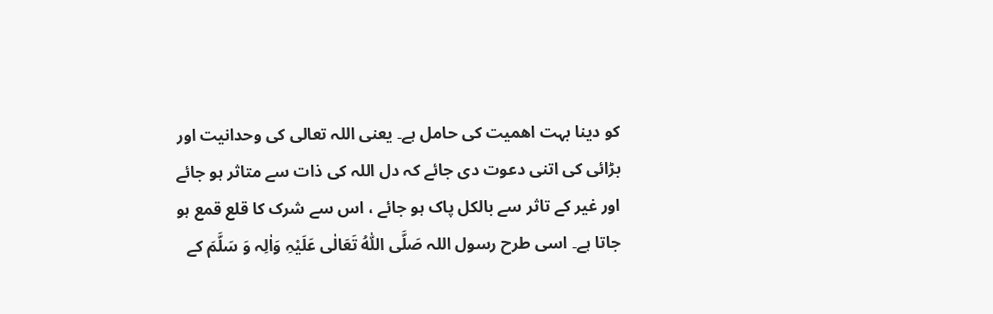کو دینا بہت اھمیت کی حامل ہے۔ یعنی اللہ تعالی کی وحدانیت اور بڑائی کی اتنی دعوت دی جائے کہ دل اللہ کی ذات سے متاثر ہو جائے اور غیر کے تاثر سے بالكل پاک ہو جائے ، اس سے شرک کا قلع قمع ہو جاتا ہے۔ اسی طرح رسول اللہ صَلَّی اللّٰہُ تَعَالٰی عَلَیْہِ وَاٰلِہ وَ سَلَّمَ کے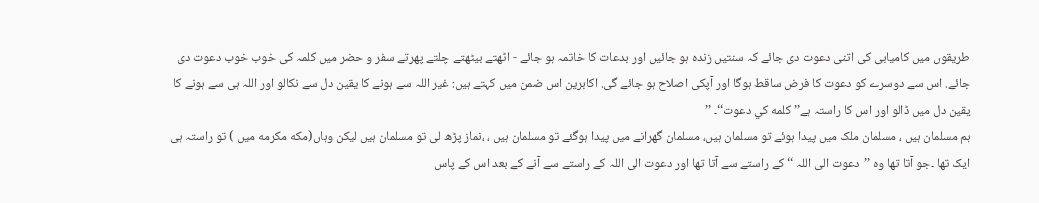طریقوں میں کامیابی کی اتنی دعوت دی جائے کہ سنتیں زندہ ہو جائیں اور بدعات کا خاتمہ ہو جائے - اٹھتے بیٹھتے چلتے پھرتے سفر و حضر میں کلمہ کی خوب خوب دعوت دی جائے. اس سے دوسرے کو دعوت کا فرض ساقط ہوگا اور آپکی اصلاح ہو جائے گی. اکابرين اس ضمن میں کہتے ہیں: غیر اللہ سے ہونے کا یقین دل سے نکالو اور اللہ ہی سے ہونے کا یقین دل میں ڈالو اور اس کا راستہ ہے’’ كلمه كي دعوت‘‘۔ ’’
ہم مسلمان ہیں ، مسلمان ملک میں پیدا ہوئے تو مسلمان ہیں، مسلمان گھرانے میں پیدا ہوگئے تو مسلمان ہیں ، ،نماز پڑھ لی تو مسلمان ہیں لیکن وہاں(مكه مكرمه ميں ) تو راستہ ہی ایک تھا ۔جو آتا تھا وہ ’’دعوت الی اللہ ‘‘کے راستے سے آتا تھا اور دعوت الی اللہ کے راستے سے آنے کے بعد اس کے پاس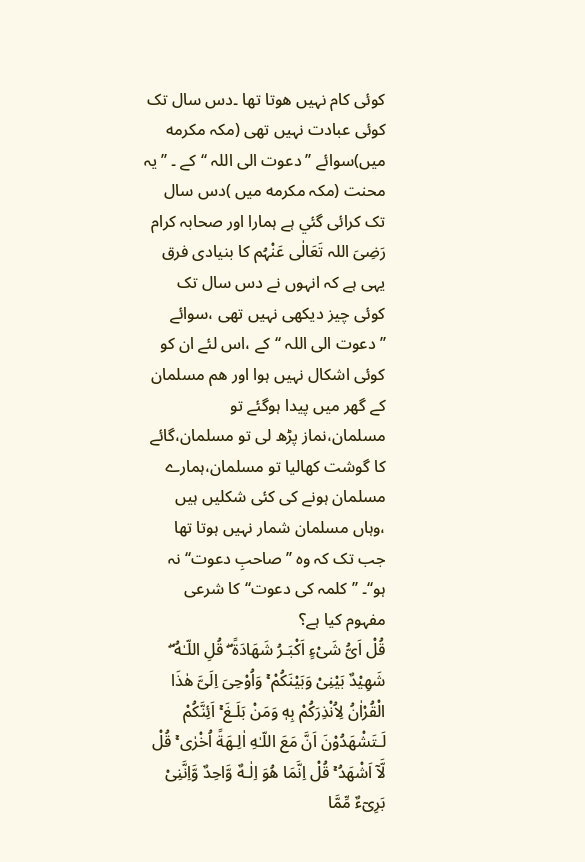کوئی کام نہیں ھوتا تھا ۔دس سال تک کوئی عبادت نہیں تھی (مکہ مكرمه میں)سوائے ’’دعوت الی اللہ ‘‘کے ۔ ’’یہ محنت (مکہ مكرمه میں )دس سال تک کرائی گئي ہے ہمارا اور صحابہ کرام رَضِیَ اللہ تَعَالٰی عَنْہُم کا بنیادی فرق یہی ہے کہ انہوں نے دس سال تک کوئی چیز دیکھی نہیں تھی ،سوائے ’’دعوت الی اللہ ‘‘کے ،اس لئے ان کو کوئی اشکال نہیں ہوا اور ھم مسلمان کے گھر میں پیدا ہوگئے تو مسلمان،نماز پڑھ لی تو مسلمان،گائے کا گوشت کھالیا تو مسلمان،ہمارے مسلمان ہونے کی کئی شکلیں ہیں ،وہاں مسلمان شمار نہیں ہوتا تھا جب تک کہ وہ ’’صاحبِ دعوت‘‘نہ ہو‘‘۔ ’’کلمہ کی دعوت‘‘کا شرعی مفہوم کیا ہے؟
قُلْ اَىُّ شَىْءٍ اَكْبَـرُ شَهَادَةً ۖ قُلِ اللّـٰهُ ۖ شَهِيْدٌ بَيْنِىْ وَبَيْنَكُمْ ۚ وَاُوْحِىَ اِلَىَّ هٰذَا الْقُرْاٰنُ لِاُنْذِرَكُمْ بِهٖ وَمَنْ بَلَـغَ ۚ اَئِنَّكُمْ لَـتَشْهَدُوْنَ اَنَّ مَعَ اللّـٰهِ اٰلِـهَةً اُخْرٰى ۚ قُلْ لَّآ اَشْهَدُ ۚ قُلْ اِنَّمَا هُوَ اِلٰـهٌ وَّاحِدٌ وَّاِنَّنِىْ بَرِىٓءٌ مِّمَّا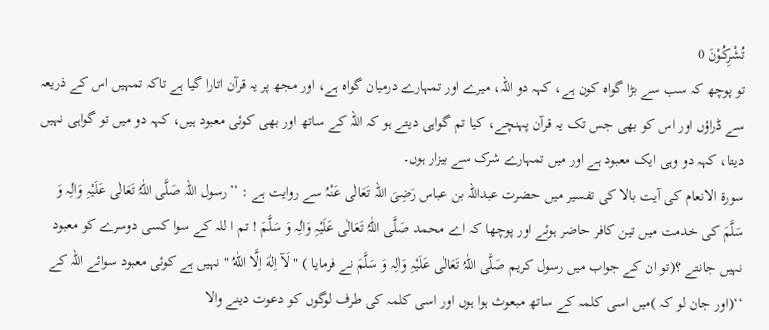تُشْرِكُـوْنَ 0
تو پوچھ کہ سب سے بڑا گواہ کون ہے، کہہ دو اللہ، میرے اور تمہارے درمیان گواہ ہے، اور مجھ پر یہ قرآن اتارا گیا ہے تاکہ تمہیں اس کے ذریعہ سے ڈراؤں اور اس کو بھی جس تک یہ قرآن پہنچے، کیا تم گواہی دیتے ہو کہ اللہ کے ساتھ اور بھی کوئی معبود ہیں، کہہ دو میں تو گواہی نہیں دیتا، کہہ دو وہی ایک معبود ہے اور میں تمہارے شرک سے بیزار ہوں۔
سورۃ الانعام کی آیت بالا کی تفسیر میں حضرت عبداللہ بن عباس رَضِیَ اللہ تَعَالٰی عَنْہُ سے روایت ہے : ’’رسول اللہ صَلَّی اللّٰہُ تَعَالٰی عَلَیْہِ وَاٰلِہ وَ سَلَّمَ کی خدمت میں تین کافر حاضر ہوئے اور پوچھا کہ اے محمد صَلَّی اللّٰہُ تَعَالٰی عَلَیْہِ وَاٰلِہ وَ سَلَّمَ ! تم ا للہ کے سوا کسی دوسرے کو معبود نہیں جانتے ؟(تو ان کے جواب میں رسول کریم صَلَّی اللّٰہُ تَعَالٰی عَلَیْہِ وَاٰلِہ وَ سَلَّمَ نے فرمایا ) "لَآ اِلٰهَ اِلَّا اللّٰهُ " نہیں ہے کوئی معبود سوائے اللہ کے ‘‘(اور جان لو کہ )میں اسی کلمہ کے ساتھ مبعوث ہوا ہوں اور اسی کلمہ کی طرف لوگوں کو دعوت دینے والا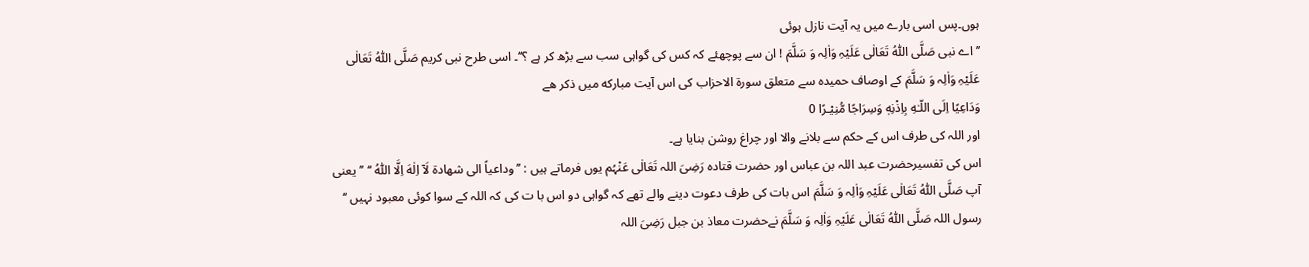ہوں۔پس اسی بارے میں یہ آیت نازل ہوئی
’’اے نبی صَلَّی اللّٰہُ تَعَالٰی عَلَیْہِ وَاٰلِہ وَ سَلَّمَ ! ان سے پوچھئے کہ کس کی گواہی سب سے بڑھ کر ہے ؟‘‘۔ اسی طرح نبی کریم صَلَّی اللّٰہُ تَعَالٰی عَلَیْہِ وَاٰلِہ وَ سَلَّمَ کے اوصاف حمیدہ سے متعلق سورۃ الاحزاب کی اس آیت مباركه ميں ذكر هے
وَدَاعِيًا اِلَى اللّـٰهِ بِاِذْنِهٖ وَسِرَاجًا مُّنِيْـرًا 0
اور اللہ کی طرف اس کے حکم سے بلانے والا اور چراغ روشن بنایا ہے۔
اس کی تفسیرحضرت عبد اللہ بن عباس اور حضرت قتادہ رَضِیَ اللہ تَعَالٰی عَنْہُم یوں فرماتے ہیں : ’’وداعیاً الی شھادة لَآ اِلٰهَ اِلَّا اللّٰهُ ‘‘ ’’یعنی آپ صَلَّی اللّٰہُ تَعَالٰی عَلَیْہِ وَاٰلِہ وَ سَلَّمَ اس بات کی طرف دعوت دینے والے تھے کہ گواہی دو اس با ت کی کہ اللہ کے سوا کوئی معبود نہیں ‘‘ رسول اللہ صَلَّی اللّٰہُ تَعَالٰی عَلَیْہِ وَاٰلِہ وَ سَلَّمَ نےحضرت معاذ بن جبل رَضِیَ اللہ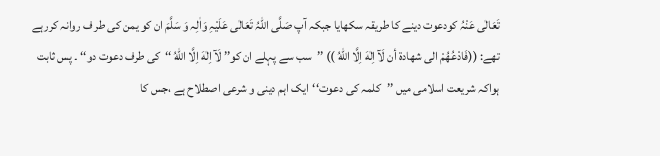تَعَالٰی عَنْہُ کودعوت دینے کا طریقہ سکھایا جبکہ آپ صَلَّی اللّٰہُ تَعَالٰی عَلَیْہِ وَاٰلِہ وَ سَلَّمَ ان کو یمن کی طر ف روانہ کررہے تھے: ((فَادْعُھُمْ الی شھادة أن لَآ اِلٰهَ اِلَّا اللّٰهُ )) ’’سب سے پہلے ان کو’’ لَآ اِلٰهَ اِلَّا اللّٰهُ ‘‘کی طرف دعوت دو‘‘ ۔ پس ثابت ہواکہ شریعت اسلامی میں ’’کلمہ کی دعوت‘‘ایک اہم دینی و شرعی اصطلاح ہے ،جس کا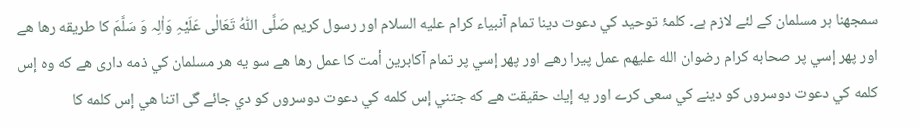سمجھنا ہر مسلمان کے لئے لازم ہے۔ کلمۂ توحید كي دعوت دينا تمام آنبياء كرام عليه السلام اور رسول كريم صَلَّی اللّٰہُ تَعَالٰی عَلَیْہِ وَاٰلِہ وَ سَلَّمَ كا طريقه رها هے اور پهر إسي پر صحابه كرام رضوان الله عليهم عمل پيرا رهے اور پهر إسي پر تمام آكابرين أمت كا عمل رها هے سو يه هر مسلمان كي ذمه دارى هے كه وه إس كلمه كي دعوت دوسروں كو دينے كي سعى كرے اور يه إيك حقيقت هے كه جتني إس كلمه كي دعوت دوسروں كو دي جائے گى اتنا هي إس كلمه كا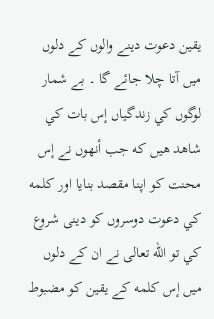يقين دعوت دينے والوں كے دلوں ميں آتا چلا جائے گا ۔ بے شمار لوگوں كي زندگياں إس بات كي شاهد هيں كه جب أنهوں نے إس محنت كو اپنا مقصد بنايا اور كلمه كي دعوت دوسروں كو دينى شروع كي تو الله تعالى نے ان كے دلوں ميں إس كلمه كے يقين كو مضبوط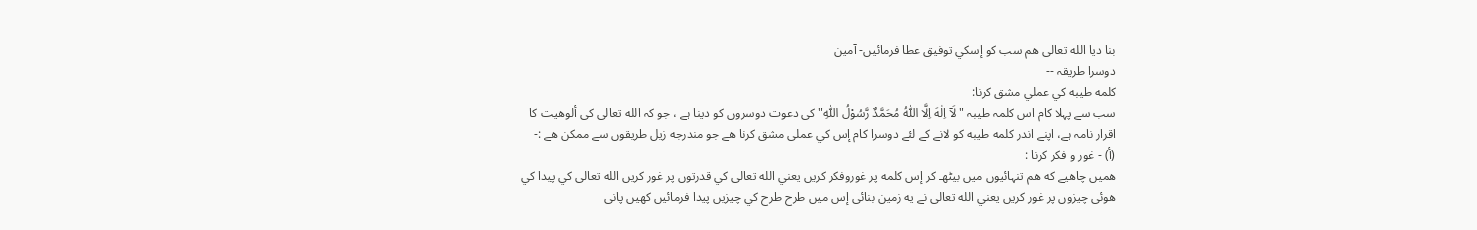بنا ديا الله تعالى هم سب کو إسكي توفيق عطا فرمائيں- آمين
دوسرا طریقہ --
كلمه طيبه كي عملي مشق كرنا:
سب سے پہلا کام اس کلمہ طیبہ "لَآ اِلٰهَ اِلَّا اللّٰهُ مُحَمَّدٌ رَّسُوْلُ اللّٰهِ" کی دعوت دوسروں کو دینا ہے ، جو کہ الله تعالى کی ألوهيت کا اقرار نامہ ہے، اپنے اندر كلمه طيبه كو لانے كے لئے دوسرا كام إس كي عملی مشق كرنا هے جو مندرجه زيل طريقوں سے ممكن هے :-
(أ) - غور و فكر كرنا :
هميں چاهيے كه هم تنہائیوں ميں بيٹهـ كر إس كلمه پر غوروفكر كريں يعني الله تعالى كي قدرتوں پر غور كريں الله تعالى كي پيدا كي هوئى چيزوں پر غور كريں يعني الله تعالى نے يه زمين بنائى إس ميں طرح طرح كي چيزيں پيدا فرمائيں كهيں پانی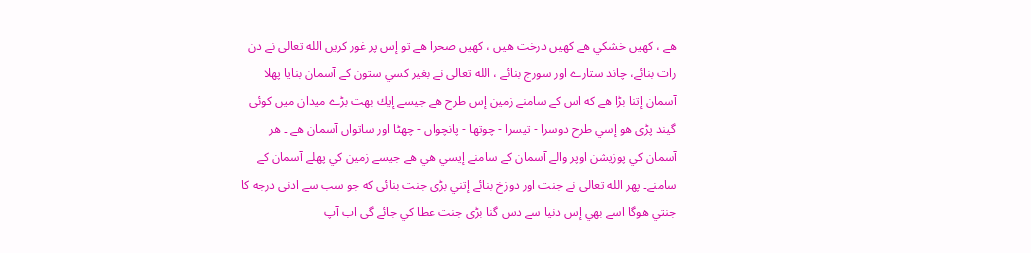هے ، كهيں خشكي هے كهيں درخت هيں ، كهيں صحرا هے تو إس پر غور كريں الله تعالى نے دن رات بنائے، چاند ستارے اور سورج بنائے ، الله تعالى نے بغير كسي ستون كے آسمان بنايا پهلا آسمان إتنا بڑا هے كه اس كے سامنے زمين إس طرح هے جيسے إيك بهت بڑے ميدان ميں كوئى گيند پڑى هو إسي طرح دوسرا - تيسرا - چوتها - پانچواں - چهٹا اور ساتواں آسمان هے ۔ هر آسمان كي پوزيشن اوپر والے آسمان كے سامنے إيسي هي هے جيسے زمين كي پهلے آسمان كے سامنے۔ پهر الله تعالى نے جنت اور دوزخ بنائے إتني بڑى جنت بنائى كه جو سب سے ادنى درجه كا جنتي هوگا اسے بهي إس دنيا سے دس گنا بڑى جنت عطا كي جائے گى اب آپ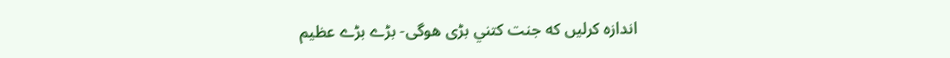اندازه كرليں كه جنت كتني بڑى هوگى- بڑے بڑے عظيم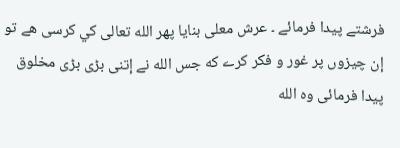فرشتے پيدا فرمائے ۔ عرش معلى بنايا پهر الله تعالى كي كرسى هے تو إن چيزوں پر غور و فكر كرے كه جس الله نے إتنى بڑى بڑى مخلوق پيدا فرمائى وه الله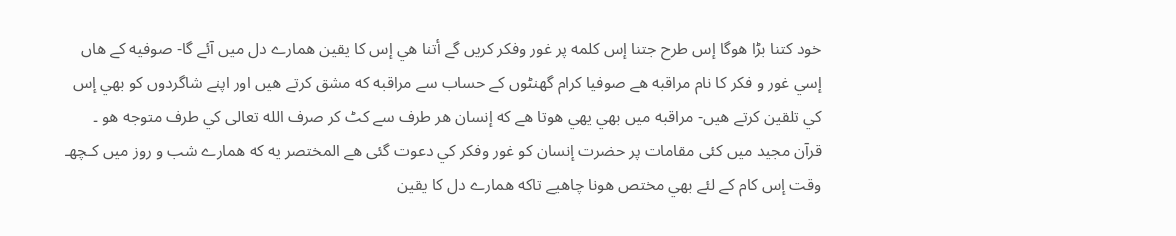خود كتنا بڑا هوگا إس طرح جتنا إس كلمه پر غور وفكر كريں گے أتنا هي إس كا يقين همارے دل ميں آئے گا- صوفيه كے هاں إسي غور و فكر كا نام مراقبه هے صوفيا كرام گهنٹوں كے حساب سے مراقبه كه مشق كرتے هيں اور اپنے شاگردوں كو بهي إس كي تلقين كرتے هيں- مراقبه ميں بهي يهي هوتا هے كه إنسان هر طرف سے كٹ كر صرف الله تعالى كي طرف متوجه هو ۔ قرآن مجيد ميں كئى مقامات پر حضرت إنسان كو غور وفكر كي دعوت گئى هے المختصر يه كه همارے شب و روز ميں كـچهـ وقت إس كام كے لئے بهي مختص هونا چاهيے تاكه همارے دل كا يقين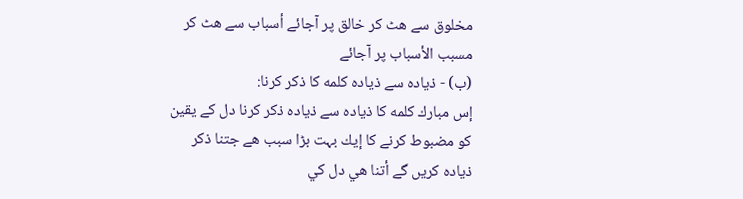مخلوق سے هٹ كر خالق پر آجائے أسباب سے هٹ كر مسبب الأسباب پر آجائے
(ب) - ذياده سے ذياده كلمه كا ذكر كرنا:
إس مبارك كلمه كا ذياده سے ذياده ذكر كرنا دل كے يقين كو مضبوط كرنے كا إيك بہت بڑا سبب هے جتنا ذكر ذياده كريں گے أتنا هي دل كي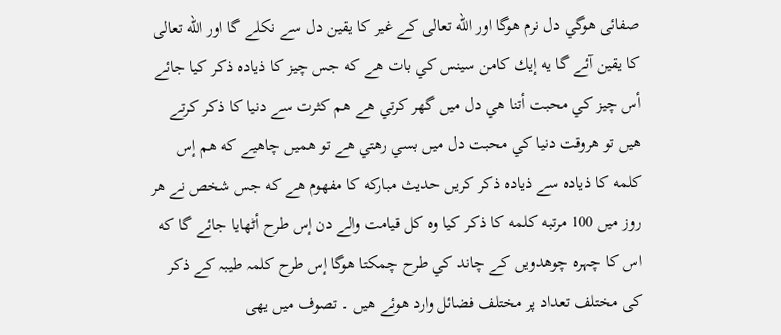صفائى هوگي دل نرم هوگا اور الله تعالى كے غير كا يقين دل سے نكلے گا اور الله تعالى كا يقين آئے گا يه إيك كامن سينس كي بات هے كه جس چيز كا ذياده ذكر كيا جائے أس چيز كي محبت أتنا هي دل ميں گهر كرتي هے هم كثرت سے دنيا كا ذكر كرتے هيں تو هروقت دنيا كي محبت دل ميں بسي رهتي هے تو هميں چاهيے كه هم إس كلمه كا ذياده سے ذياده ذكر كريں حديث مباركه كا مفهوم هے كه جس شخص نے هر روز ميں 100 مرتبه كلمه كا ذكر كيا وه كل قيامت والے دن إس طرح أٹهايا جائے گا كه اس كا چہرہ چوهدويں كے چاند كي طرح چمكتا هوگا إس طرح کلمہ طیبہ کے ذکر کی مختلف تعداد پر مختلف فضائل وارد هوئے هيں ۔ تصوف ميں يهى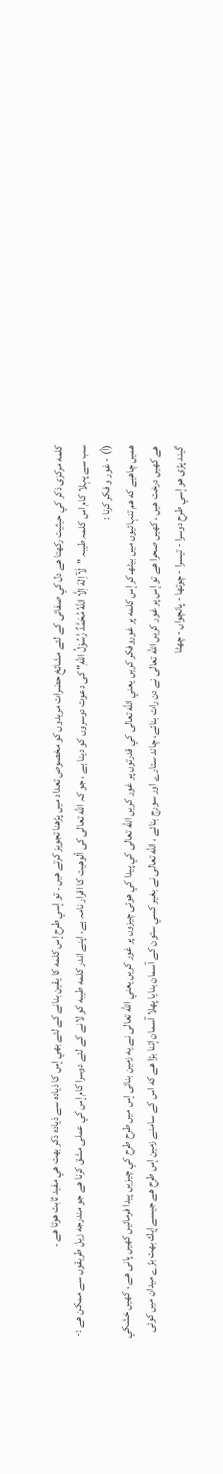كلمه مركزى ذكر كي حيثيت ركهتا هے دل كي صفائى كے لئے مشائخ حضرات مريدوں كو مخصوص تعداد ميں پڑهنا تجويز كرتے هيں ۔ تو إسي طرح إس كلمه كا يقين بنانے كے لئے بهي إس كا ذياده سے ذياده ذكر بهت هي مفيد ثابت هوتا هے ۔
سب سے پہلا کام اس کلمہ طیبہ "لَآ اِلٰهَ اِلَّا اللّٰهُ مُحَمَّدٌ رَّسُوْلُ اللّٰهِ" کی دعوت دوسروں کو دینا ہے ، جو کہ الله تعالى کی ألوهيت کا اقرار نامہ ہے، اپنے اندر كلمه طيبه كو لانے كے لئے دوسرا كام إس كي عملی مشق كرنا هے جو مندرجه زيل طريقوں سے ممكن هے :-
(أ) - غور و فكر كرنا :
هميں چاهيے كه هم تنہائیوں ميں بيٹهـ كر إس كلمه پر غوروفكر كريں يعني الله تعالى كي قدرتوں پر غور كريں الله تعالى كي پيدا كي هوئى چيزوں پر غور كريں يعني الله تعالى نے يه زمين بنائى إس ميں طرح طرح كي چيزيں پيدا فرمائيں كهيں پانی هے ، كهيں خشكي هے كهيں درخت هيں ، كهيں صحرا هے تو إس پر غور كريں الله تعالى نے دن رات بنائے، چاند ستارے اور سورج بنائے ، الله تعالى نے بغير كسي ستون كے آسمان بنايا پهلا آسمان إتنا بڑا هے كه اس كے سامنے زمين إس طرح هے جيسے إيك بهت بڑے ميدان ميں كوئى گيند پڑى هو إسي طرح دوسرا - تيسرا - چوتها - پانچواں - چهٹا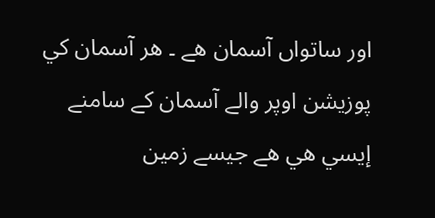اور ساتواں آسمان هے ۔ هر آسمان كي پوزيشن اوپر والے آسمان كے سامنے إيسي هي هے جيسے زمين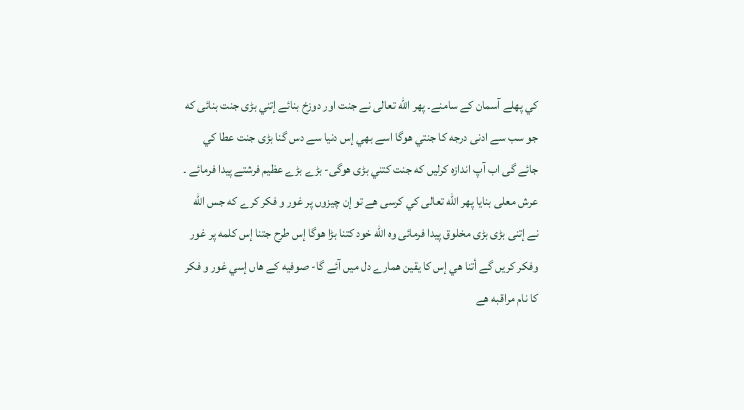كي پهلے آسمان كے سامنے۔ پهر الله تعالى نے جنت اور دوزخ بنائے إتني بڑى جنت بنائى كه جو سب سے ادنى درجه كا جنتي هوگا اسے بهي إس دنيا سے دس گنا بڑى جنت عطا كي جائے گى اب آپ اندازه كرليں كه جنت كتني بڑى هوگى- بڑے بڑے عظيم فرشتے پيدا فرمائے ۔ عرش معلى بنايا پهر الله تعالى كي كرسى هے تو إن چيزوں پر غور و فكر كرے كه جس الله نے إتنى بڑى بڑى مخلوق پيدا فرمائى وه الله خود كتنا بڑا هوگا إس طرح جتنا إس كلمه پر غور وفكر كريں گے أتنا هي إس كا يقين همارے دل ميں آئے گا- صوفيه كے هاں إسي غور و فكر كا نام مراقبه هے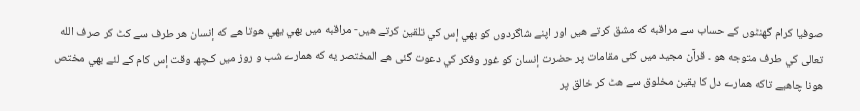صوفيا كرام گهنٹوں كے حساب سے مراقبه كه مشق كرتے هيں اور اپنے شاگردوں كو بهي إس كي تلقين كرتے هيں- مراقبه ميں بهي يهي هوتا هے كه إنسان هر طرف سے كٹ كر صرف الله تعالى كي طرف متوجه هو ۔ قرآن مجيد ميں كئى مقامات پر حضرت إنسان كو غور وفكر كي دعوت گئى هے المختصر يه كه همارے شب و روز ميں كـچهـ وقت إس كام كے لئے بهي مختص هونا چاهيے تاكه همارے دل كا يقين مخلوق سے هٹ كر خالق پر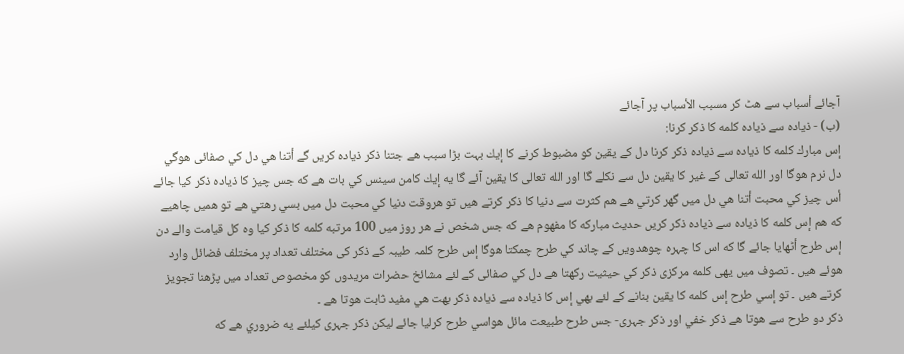آجائے أسباب سے هٹ كر مسبب الأسباب پر آجائے
(ب) - ذياده سے ذياده كلمه كا ذكر كرنا:
إس مبارك كلمه كا ذياده سے ذياده ذكر كرنا دل كے يقين كو مضبوط كرنے كا إيك بہت بڑا سبب هے جتنا ذكر ذياده كريں گے أتنا هي دل كي صفائى هوگي دل نرم هوگا اور الله تعالى كے غير كا يقين دل سے نكلے گا اور الله تعالى كا يقين آئے گا يه إيك كامن سينس كي بات هے كه جس چيز كا ذياده ذكر كيا جائے أس چيز كي محبت أتنا هي دل ميں گهر كرتي هے هم كثرت سے دنيا كا ذكر كرتے هيں تو هروقت دنيا كي محبت دل ميں بسي رهتي هے تو هميں چاهيے كه هم إس كلمه كا ذياده سے ذياده ذكر كريں حديث مباركه كا مفهوم هے كه جس شخص نے هر روز ميں 100 مرتبه كلمه كا ذكر كيا وه كل قيامت والے دن إس طرح أٹهايا جائے گا كه اس كا چہرہ چوهدويں كے چاند كي طرح چمكتا هوگا إس طرح کلمہ طیبہ کے ذکر کی مختلف تعداد پر مختلف فضائل وارد هوئے هيں ۔ تصوف ميں يهى كلمه مركزى ذكر كي حيثيت ركهتا هے دل كي صفائى كے لئے مشائخ حضرات مريدوں كو مخصوص تعداد ميں پڑهنا تجويز كرتے هيں ۔ تو إسي طرح إس كلمه كا يقين بنانے كے لئے بهي إس كا ذياده سے ذياده ذكر بهت هي مفيد ثابت هوتا هے ۔
ذكر دو طرح سے هوتا هے ذكر خفي اور ذكر جہری- جس طرح طبيعت مائل هواسي طرح كرليا جائے ليكن ذكر جہری كيلئے يه ضروري هے كه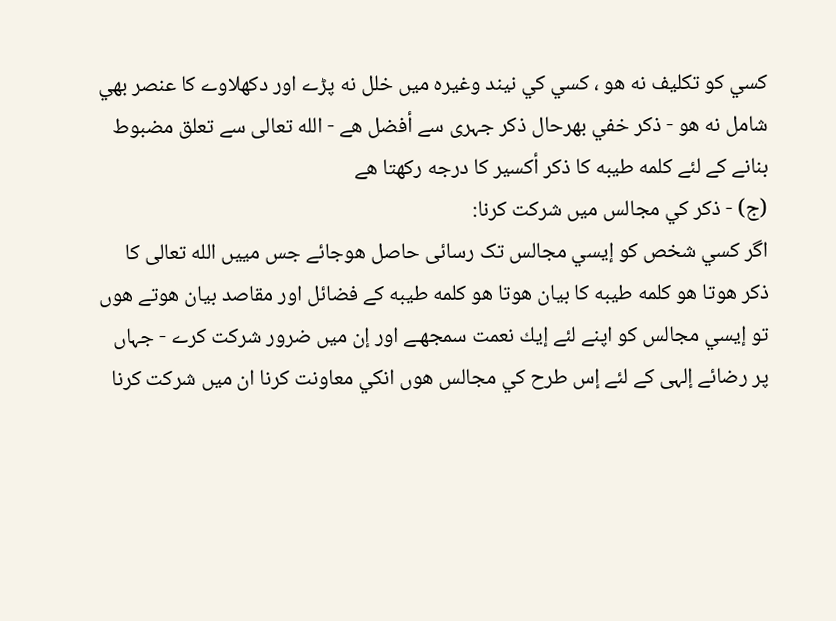كسي كو تكليف نه هو ، كسي كي نيند وغيره ميں خلل نه پڑے اور دكهلاوے كا عنصر بهي شامل نه هو - ذكر خفي بهرحال ذكر جہری سے أفضل هے - الله تعالى سے تعلق مضبوط بنانے كے لئے كلمه طيبه كا ذكر أكسير كا درجه ركهتا هے
(ج) - ذكر كي مجالس ميں شركت کرنا:
اگر كسي شخص كو إيسي مجالس تک رسائى حاصل هوجائے جس مييں الله تعالى كا ذكر هوتا هو كلمه طيبه كا بيان هوتا هو كلمه طيبه كے فضائل اور مقاصد بيان هوتے هوں تو إيسي مجالس كو اپنے لئے إيك نعمت سمجهـے اور إن ميں ضرور شركت كرے - جہاں پر رضائے إلہی كے لئے إس طرح كي مجالس هوں انكي معاونت كرنا ان ميں شركت كرنا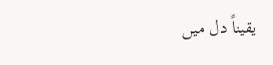يقيناً دل ميں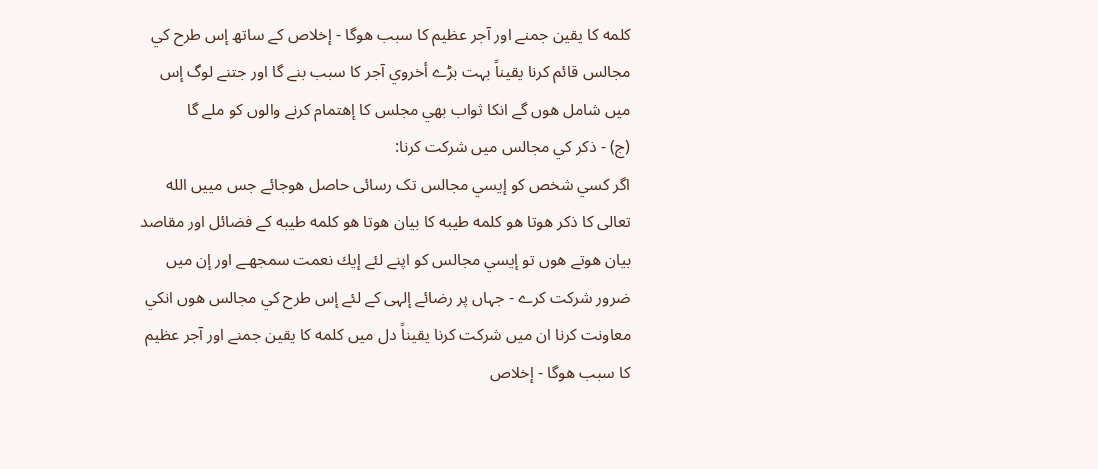كلمه كا يقين جمنے اور آجر عظيم كا سبب هوگا - إخلاص كے ساتھ إس طرح كي مجالس قائم كرنا يقيناً بہت بڑے أخروي آجر كا سبب بنے گا اور جتنے لوگ إس ميں شامل هوں گے انكا ثواب بهي مجلس كا إهتمام كرنے والوں كو ملے گا
(ج) - ذكر كي مجالس ميں شركت کرنا:
اگر كسي شخص كو إيسي مجالس تک رسائى حاصل هوجائے جس مييں الله تعالى كا ذكر هوتا هو كلمه طيبه كا بيان هوتا هو كلمه طيبه كے فضائل اور مقاصد بيان هوتے هوں تو إيسي مجالس كو اپنے لئے إيك نعمت سمجهـے اور إن ميں ضرور شركت كرے - جہاں پر رضائے إلہی كے لئے إس طرح كي مجالس هوں انكي معاونت كرنا ان ميں شركت كرنا يقيناً دل ميں كلمه كا يقين جمنے اور آجر عظيم كا سبب هوگا - إخلاص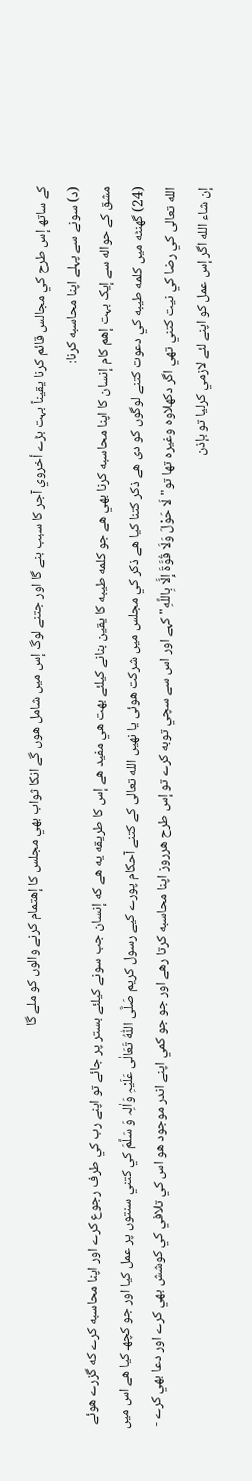كے ساتھ إس طرح كي مجالس قائم كرنا يقيناً بہت بڑے أخروي آجر كا سبب بنے گا اور جتنے لوگ إس ميں شامل هوں گے انكا ثواب بهي مجلس كا إهتمام كرنے والوں كو ملے گا
(د) سونے سے پہلے اپنا محاسبه كرنا:
مشق كے حواله سے إيک بہت إهم كام إنسان كا اپنا محاسبه كرنا بهي هے جو كلمه طيبه كا يقين بنانے كيلئے بهت هي مفيد هے إس كا طريقه يه هے كه إنسان جب سونے كيلئے بستر پر جائے تو اپنے رب كي طرف رجوع كرے اور اپنا محاسبه كرے كه گزرے هوئے (24) گهنٹه ميں كلمه طيبه كي دعوت كتنے لوگوں كو دى هے ذكر كتنا كيا هے ذكر كي مجلس ميں شركت هوئى يا نهيں الله تعالى كے كتنے آحكام پورے كيے رسول كريم صَلَّی اللّٰہُ تَعَالٰی عَلَیْہِ وَاٰلِہ وَ سَلَّمَ كي كتني سنتوں پر عمل كيا اور جو كچهـ كيا هے اس ميں الله تعالى كي رضا كي نيت كتني تهي اگر دكهلاوه وغيره تها تو" لَا حَوْلَ وَلَا قُوَّةَ إِلَّا بِاللَّهِ" كہے اور اس سے سچي توبه كرے تو إس طرح هرروز اپنا محاسبه كرتا رهے اور جو جو كمي اپنے اندر موجود هو اس كي تلافي كي كوشش بهي كرے اور دعا بهي كرے - إن شاء الله اگر إس عمل كو اپنے لئے لازمي كرليا تو بإذن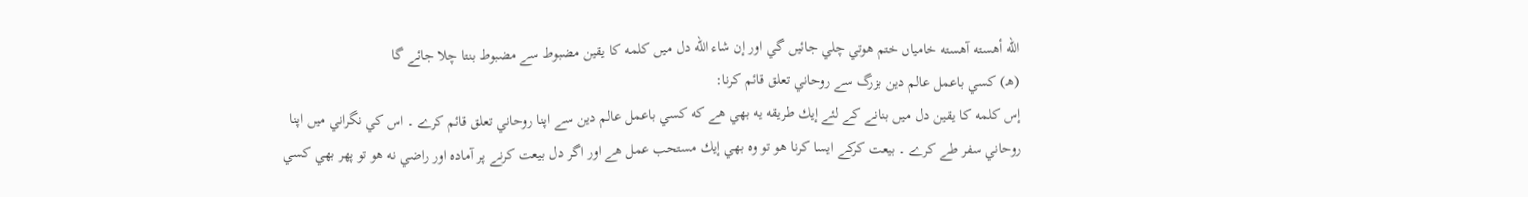الله أهسته آهسته خامياں ختم هوتي چلي جائيں گي اور إن شاء الله دل ميں كلمه كا يقين مضبوط سے مضبوط بنتا چلا جائے گا
(هـ) كسي باعمل عالم دين بزرگ سے روحاني تعلق قائم كرنا:
إس كلمه كا يقين دل ميں بنانے كے لئے إيك طريقه يه بهي هے كه كسي باعمل عالم دين سے اپنا روحاني تعلق قائم كرے ۔ اس كي نگراني ميں اپنا روحاني سفر طے كرے ۔ بيعت كركے ايسا كرنا هو تو وه بهي إيك مستحب عمل هے اور اگر دل بيعت كرنے پر آماده اور راضي نه هو تو پهر بهي كسي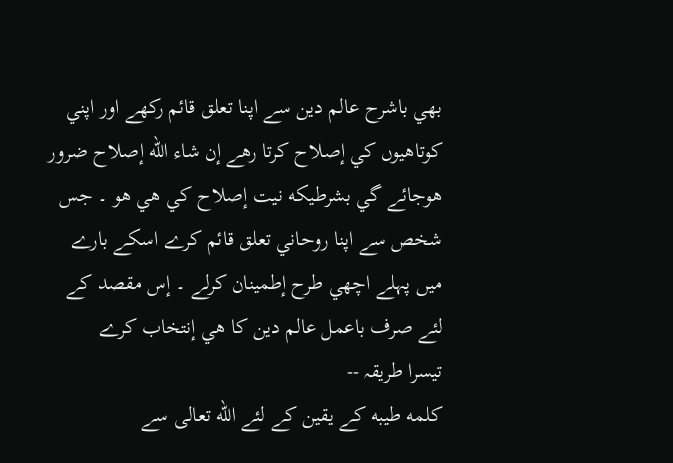بهي باشرح عالم دين سے اپنا تعلق قائم ركهے اور اپني كوتاهيوں كي إصلاح كرتا رهے إن شاء الله إصلاح ضرور هوجائے گي بشرطيكه نيت إصلاح كي هي هو ۔ جس شخص سے اپنا روحاني تعلق قائم كرے اسكے بارے ميں پہلے اچهي طرح إطمينان كرلے ۔ إس مقصد كے لئے صرف باعمل عالم دين كا هي إنتخاب كرے
تيسرا طریقہ --
كلمه طيبه كے يقين كے لئے الله تعالى سے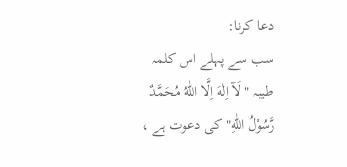دعا كرنا:
سب سے پہلے اس کلمہ طیبہ "لَآ اِلٰهَ اِلَّا اللّٰهُ مُحَمَّدٌ رَّسُوْلُ اللّٰهِ" کی دعوت ہے ،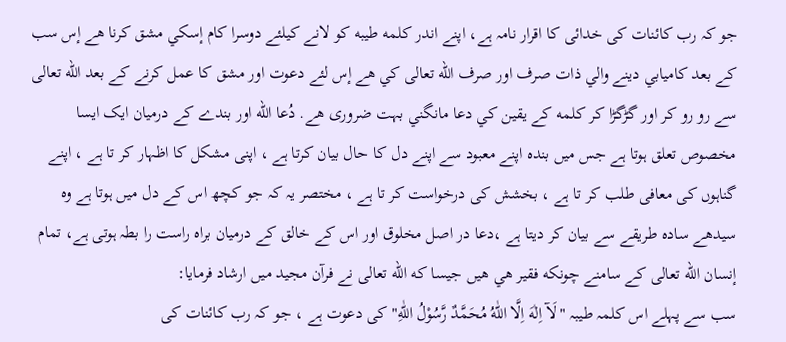جو کہ رب کائنات کی خدائی کا اقرار نامہ ہے، اپنے اندر كلمه طيبه كو لانے كيلئے دوسرا كام إسكي مشق كرنا هے إس سب كے بعد كاميابي دينے والي ذات صرف اور صرف الله تعالى كي هے إس لئے دعوت اور مشق كا عمل كرنے كے بعد الله تعالى سے رو رو كر اور گڑگڑا كر كلمه كے يقين كي دعا مانگني بہت ضرورى هے. دُعا الله اور بندے کے درمیان ایک ایسا مخصوص تعلق ہوتا ہے جس میں بندہ اپنے معبود سے اپنے دل کا حال بیان کرتا ہے ، اپنی مشکل کا اظہار کر تا ہے ، اپنے گناہوں کی معافی طلب کر تا ہے ، بخشش کی درخواست کر تا ہے ، مختصر یہ کہ جو کچھ اس کے دل میں ہوتا ہے وہ سیدھے سادہ طریقے سے بیان کر دیتا ہے ،دعا در اصل مخلوق اور اس کے خالق کے درمیان براہ راست را بطہ ہوتی ہے، تمام إنسان الله تعالى كے سامنے چونكه فقير هي هيں جيسا كه الله تعالى نے فرآن مجيد ميں ارشاد فرمايا:
سب سے پہلے اس کلمہ طیبہ "لَآ اِلٰهَ اِلَّا اللّٰهُ مُحَمَّدٌ رَّسُوْلُ اللّٰهِ" کی دعوت ہے ، جو کہ رب کائنات کی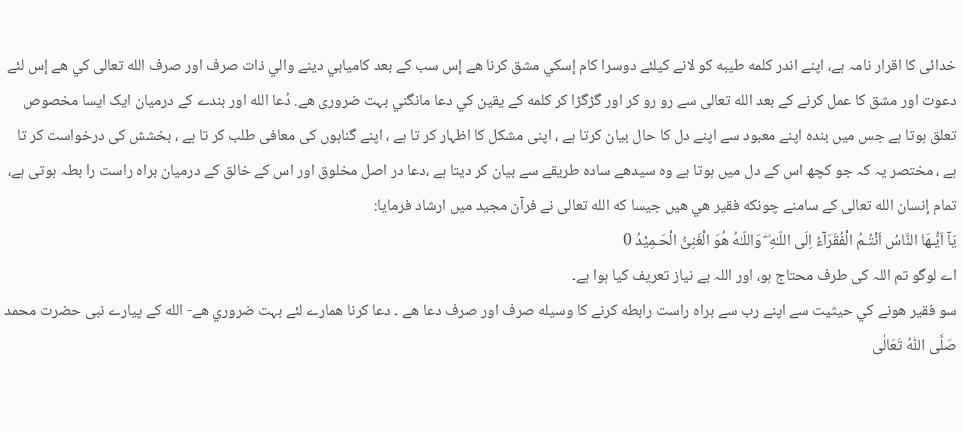خدائی کا اقرار نامہ ہے، اپنے اندر كلمه طيبه كو لانے كيلئے دوسرا كام إسكي مشق كرنا هے إس سب كے بعد كاميابي دينے والي ذات صرف اور صرف الله تعالى كي هے إس لئے دعوت اور مشق كا عمل كرنے كے بعد الله تعالى سے رو رو كر اور گڑگڑا كر كلمه كے يقين كي دعا مانگني بہت ضرورى هے. دُعا الله اور بندے کے درمیان ایک ایسا مخصوص تعلق ہوتا ہے جس میں بندہ اپنے معبود سے اپنے دل کا حال بیان کرتا ہے ، اپنی مشکل کا اظہار کر تا ہے ، اپنے گناہوں کی معافی طلب کر تا ہے ، بخشش کی درخواست کر تا ہے ، مختصر یہ کہ جو کچھ اس کے دل میں ہوتا ہے وہ سیدھے سادہ طریقے سے بیان کر دیتا ہے ،دعا در اصل مخلوق اور اس کے خالق کے درمیان براہ راست را بطہ ہوتی ہے، تمام إنسان الله تعالى كے سامنے چونكه فقير هي هيں جيسا كه الله تعالى نے فرآن مجيد ميں ارشاد فرمايا:
يَآ اَيُّـهَا النَّاسُ اَنْتُـمُ الْفُقَرَآءُ اِلَى اللّـٰهِ ۖ وَاللّـٰهُ هُوَ الْغَنِىُّ الْحَـمِيْدُ 0
اے لوگو تم اللہ کی طرف محتاج ہو، اور اللہ بے نیاز تعریف کیا ہوا ہے۔
سو فقير هونے كي حيثيت سے اپنے رب سے براه راست رابطه كرنے کا وسيله صرف اور صرف دعا هے ۔ دعا كرنا همارے لئے بہت ضروري هے- الله کے پیارے نبی حضرت محمد صَلَّی اللّٰہُ تَعَالٰی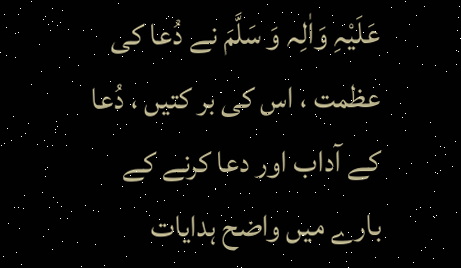عَلَیْہِ وَاٰلِہ وَ سَلَّمَ نے دُعا کی عظمت ، اس کی بر کتیں ، دُعا کے آداب اور دعا کرنے کے بارے میں واضح ہدایات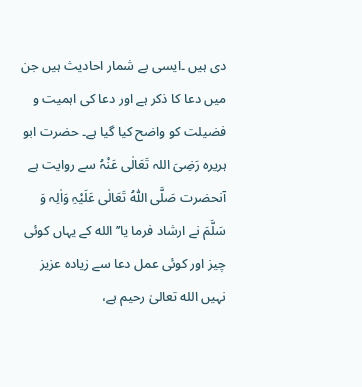دی ہیں ۔ایسی بے شمار احادیث ہیں جن میں دعا کا ذکر ہے اور دعا کی اہمیت و فضیلت کو واضح کیا گیا ہے۔ حضرت ابو ہریرہ رَضِیَ اللہ تَعَالٰی عَنْہُ سے روایت ہے آنحضرت صَلَّی اللّٰہُ تَعَالٰی عَلَیْہِ وَاٰلِہ وَ سَلَّمَ نے ارشاد فرما یا’’ الله کے یہاں کوئی چیز اور کوئی عمل دعا سے زیادہ عزیز نہیں الله تعالیٰ رحیم ہے،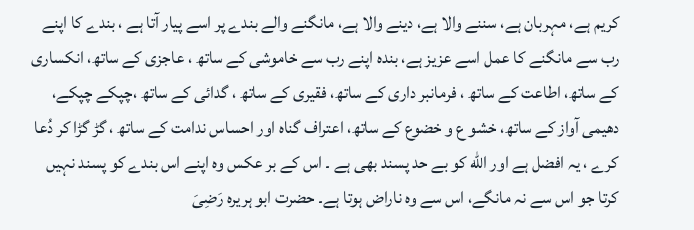کریم ہے، مہربان ہے، سننے والا ہے، دینے والا ہے، مانگنے والے بندے پر اسے پیار آتا ہے ، بندے کا اپنے رب سے مانگنے کا عمل اسے عزیز ہے، بندہ اپنے رب سے خاموشی کے ساتھ ، عاجزی کے ساتھ، انکساری کے ساتھ، اطاعت کے ساتھ ، فرمانبر داری کے ساتھ، فقیری کے ساتھ ، گدائی کے ساتھ ،چپکے چپکے، دھیمی آواز کے ساتھ، خشو ع و خضوع کے ساتھ، اعتراف گناہ اور احساس ندامت کے ساتھ ، گڑ گڑا کر دُعا کرے ، یہ افضل ہے اور الله کو بے حد پسند بھی ہے ۔ اس کے بر عکس وہ اپنے اس بندے کو پسند نہیں کرتا جو اس سے نہ مانگے، اس سے وہ ناراض ہوتا ہے۔ حضرت ابو ہریرہ رَضِیَ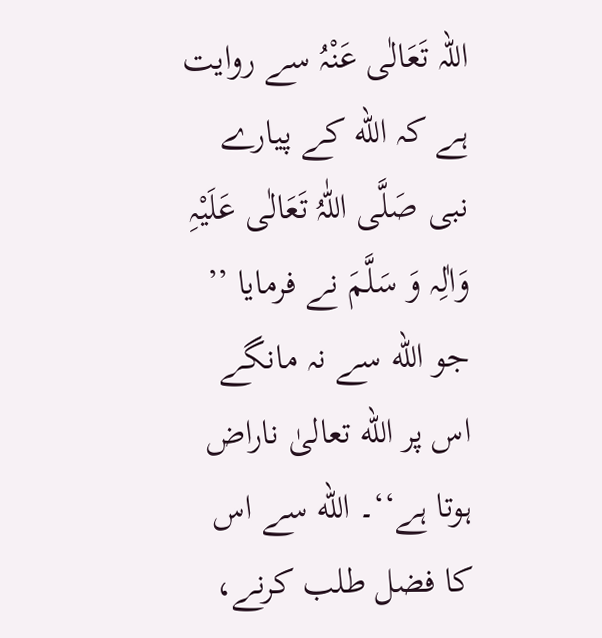اللہ تَعَالٰی عَنْہُ سے روایت ہے کہ الله کے پیارے نبی صَلَّی اللّٰہُ تَعَالٰی عَلَیْہِ وَاٰلِہ وَ سَلَّمَ نے فرمایا ’’ جو الله سے نہ مانگے اس پر الله تعالیٰ ناراض ہوتا ہے‘‘۔ الله سے اس کا فضل طلب کرنے،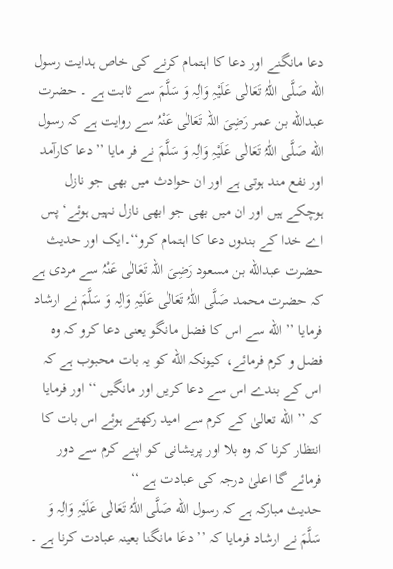دعا مانگنے اور دعا کا اہتمام کرنے کی خاص ہدایت رسول الله صَلَّی اللّٰہُ تَعَالٰی عَلَیْہِ وَاٰلِہ وَ سَلَّمَ سے ثابت ہے ۔ حضرت عبدالله بن عمر رَضِیَ اللہ تَعَالٰی عَنْہُ سے روایت ہے کہ رسول الله صَلَّی اللّٰہُ تَعَالٰی عَلَیْہِ وَاٰلِہ وَ سَلَّمَ نے فر مایا ’’دعا کارآمد اور نفع مند ہوتی ہے اور ان حوادث میں بھی جو نازل ہوچکے ہیں اور ان میں بھی جو ابھی نازل نہیں ہوئے‘ پس اے خدا کے بندوں دعا کا اہتمام کرو‘‘۔ایک اور حدیث حضرت عبدالله بن مسعود رَضِیَ اللہ تَعَالٰی عَنْہُ سے مردی ہے کہ حضرت محمد صَلَّی اللّٰہُ تَعَالٰی عَلَیْہِ وَاٰلِہ وَ سَلَّمَ نے ارشاد فرمایا ’’ الله سے اس کا فضل مانگو یعنی دعا کرو کہ وہ فضل و کرم فرمائے، کیونکہ الله کو یہ بات محبوب ہے کہ اس کے بندے اس سے دعا کریں اور مانگیں ‘‘ اور فرمایا کہ ’’ الله تعالیٰ کے کرم سے امید رکھتے ہوئے اس بات کا انتظار کرنا کہ وہ بلا اور پریشانی کو اپنے کرم سے دور فرمائے گا اعلیٰ درجہ کی عبادت ہے ‘‘
حدیث مبارکہ ہے کہ رسول الله صَلَّی اللّٰہُ تَعَالٰی عَلَیْہِ وَاٰلِہ وَ سَلَّمَ نے ارشاد فرمایا کہ ’’ دعَا مانگنا بعینہ عبادت کرنا ہے ۔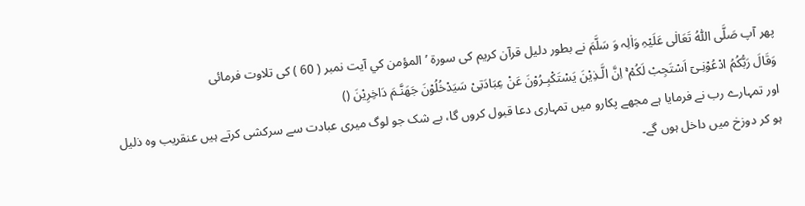پھر آپ صَلَّی اللّٰہُ تَعَالٰی عَلَیْہِ وَاٰلِہ وَ سَلَّمَ نے بطور دلیل قرآن کریم کی سورۃ ’المؤمن كي آیت نمبر ( 60 ) کی تلاوت فرمائی
وَقَالَ رَبُّكُمُ ادْعُوْنِـىٓ اَسْتَجِبْ لَكُمْ ۚ اِنَّ الَّـذِيْنَ يَسْتَكْبِـرُوْنَ عَنْ عِبَادَتِىْ سَيَدْخُلُوْنَ جَهَنَّـمَ دَاخِرِيْنَ ()
اور تمہارے رب نے فرمایا ہے مجھے پکارو میں تمہاری دعا قبول کروں گا، بے شک جو لوگ میری عبادت سے سرکشی کرتے ہیں عنقریب وہ ذلیل ہو کر دوزخ میں داخل ہوں گے۔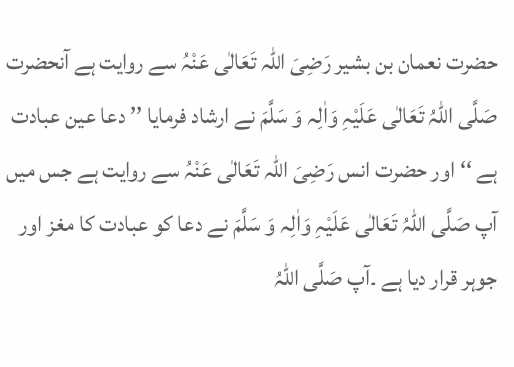حضرت نعمان بن بشیر رَضِیَ اللہ تَعَالٰی عَنْہُ سے روایت ہے آنحضرت صَلَّی اللّٰہُ تَعَالٰی عَلَیْہِ وَاٰلِہ وَ سَلَّمَ نے ارشاد فرمایا ’’ دعا عین عبادت ہے ‘‘ اور حضرت انس رَضِیَ اللہ تَعَالٰی عَنْہُ سے روایت ہے جس میں آپ صَلَّی اللّٰہُ تَعَالٰی عَلَیْہِ وَاٰلِہ وَ سَلَّمَ نے دعا کو عبادت کا مغز اور جوہر قرار دیا ہے ۔آپ صَلَّی اللّٰہُ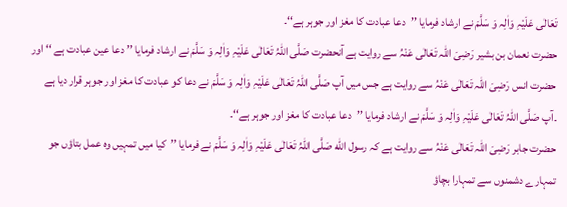تَعَالٰی عَلَیْہِ وَاٰلِہ وَ سَلَّمَ نے ارشاد فرمایا ’’دعا عبادت کا مغز اور جوہر ہے‘‘۔
حضرت نعمان بن بشیر رَضِیَ اللہ تَعَالٰی عَنْہُ سے روایت ہے آنحضرت صَلَّی اللّٰہُ تَعَالٰی عَلَیْہِ وَاٰلِہ وَ سَلَّمَ نے ارشاد فرمایا ’’ دعا عین عبادت ہے ‘‘ اور حضرت انس رَضِیَ اللہ تَعَالٰی عَنْہُ سے روایت ہے جس میں آپ صَلَّی اللّٰہُ تَعَالٰی عَلَیْہِ وَاٰلِہ وَ سَلَّمَ نے دعا کو عبادت کا مغز اور جوہر قرار دیا ہے ۔آپ صَلَّی اللّٰہُ تَعَالٰی عَلَیْہِ وَاٰلِہ وَ سَلَّمَ نے ارشاد فرمایا ’’دعا عبادت کا مغز اور جوہر ہے‘‘۔
حضرت جابر رَضِیَ اللہ تَعَالٰی عَنْہُ سے روایت ہے کہ رسول الله صَلَّی اللّٰہُ تَعَالٰی عَلَیْہِ وَاٰلِہ وَ سَلَّمَ نے فرمایا ’’کیا میں تمہیں وہ عمل بتاؤں جو تمہارے دشمنوں سے تمہارا بچاؤ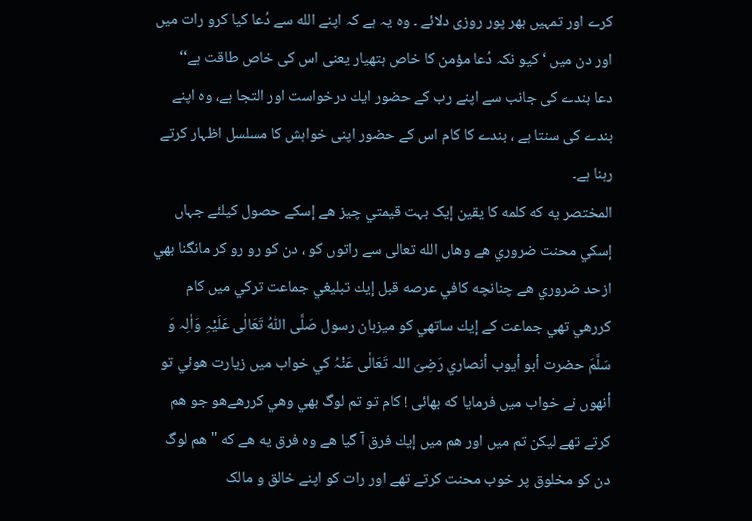کرے اور تمہیں بھر پور روزی دلائے ۔ وہ یہ ہے کہ اپنے الله سے دُعا کیا کرو رات میں اور دن میں ‘ کیو نکہ دُعا مؤمن کا خاص ہتھیار یعنی اس کی خاص طاقت ہے‘‘
دعا بندے کی جانب سے اپنے رب کے حضور ايك درخواست اور التجا ہے، وہ اپنے بندے کی سنتا ہے ، بندے کا کام اس کے حضور اپنی خواہش کا مسلسل اظہار کرتے رہنا ہے۔
المختصر يه كه كلمه كا يقين إيک بہت قيمتي چيز هے إسكے حصول كيلئے جہاں إسكي محنت ضروري هے وهاں الله تعالى سے راتوں كو ، دن كو رو رو كر مانگنا بهي ازحد ضروري هے چنانچه كافي عرصه قبل إيك تبليغي جماعت تركي ميں كام كررهي تهي جماعت كے إيك ساتهي كو ميزبان رسول صَلَّی اللّٰہُ تَعَالٰی عَلَیْہِ وَاٰلِہ وَ سَلَّمَ حضرت أبو أيوب أنصاري رَضِیَ اللہ تَعَالٰی عَنْہُ كي خواب ميں زيارت هوئي تو أنهوں نے خواب ميں فرمايا كه بهائى ! كام تو تم لوگ بهي وهي كررهےهو جو هم كرتے تهے ليكن تم ميں اور هم ميں إيك فرق آ گيا هے وه فرق يه هے كه "هم لوگ دن كو مخلوق پر خوب محنت كرتے تهے اور رات كو اپنے خالق و مالک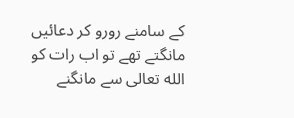كے سامنے رورو كر دعائيں مانگتے تهے تو اب رات كو الله تعالى سے مانگنے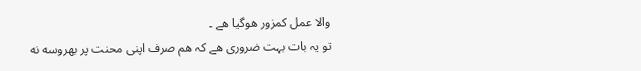والا عمل كمزور هوگيا هے ۔
تو یہ بات بہت ضروری ھے کہ هم صرف اپنى محنت پر بهروسه نه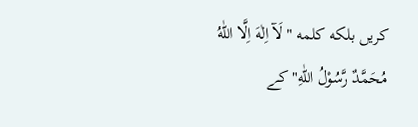كريں بلكه كلمه "لَآ اِلٰهَ اِلَّا اللّٰهُ مُحَمَّدٌ رَّسُوْلُ اللّٰهِ" كے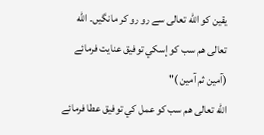يقين كو الله تعالى سے رو رو كر مانگيں۔ الله تعالى هم سب كو إسكي توفيق عنايت فرمائے (آمين ثم آمين )"
الله تعالى ھم سب كو عمل كي توفيق عطا فرمائے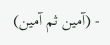- (آمين ثم آمين)